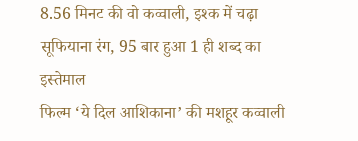8.56 मिनट की वो कव्वाली, इश्क में चढ़ा सूफियाना रंग, 95 बार हुआ 1 ही शब्द का इस्तेमाल
फिल्म ‘ये दिल आशिकाना’ की मशहूर कव्वाली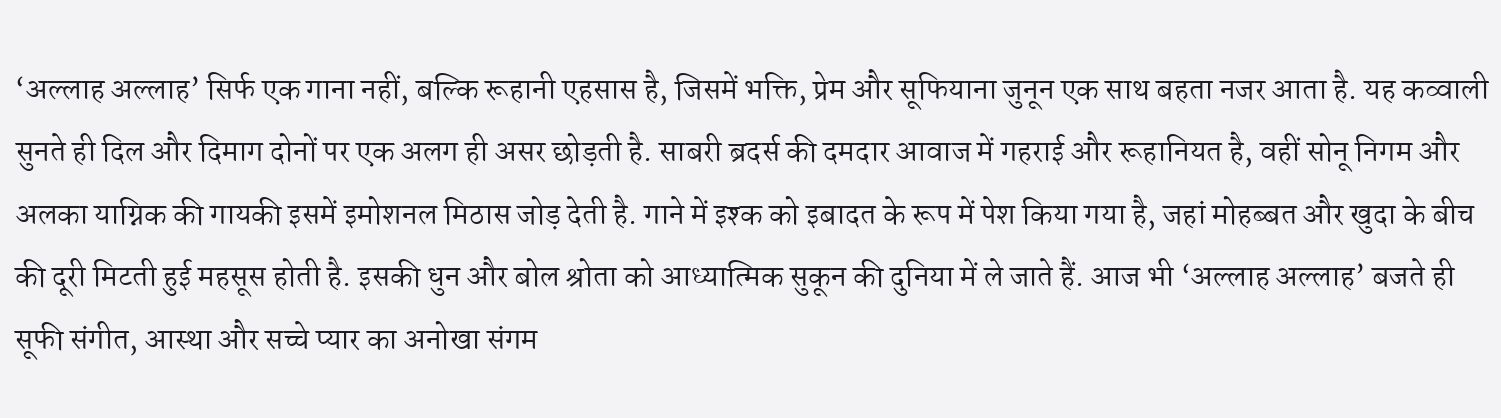‘अल्लाह अल्लाह’ सिर्फ एक गाना नहीं, बल्कि रूहानी एहसास है, जिसमें भक्ति, प्रेम और सूफियाना जुनून एक साथ बहता नजर आता है. यह कव्वाली सुनते ही दिल और दिमाग दोनों पर एक अलग ही असर छोड़ती है. साबरी ब्रदर्स की दमदार आवाज में गहराई और रूहानियत है, वहीं सोनू निगम और अलका याग्निक की गायकी इसमें इमोशनल मिठास जोड़ देती है. गाने में इश्क को इबादत के रूप में पेश किया गया है, जहां मोहब्बत और खुदा के बीच की दूरी मिटती हुई महसूस होती है. इसकी धुन और बोल श्रोता को आध्यात्मिक सुकून की दुनिया में ले जाते हैं. आज भी ‘अल्लाह अल्लाह’ बजते ही सूफी संगीत, आस्था और सच्चे प्यार का अनोखा संगम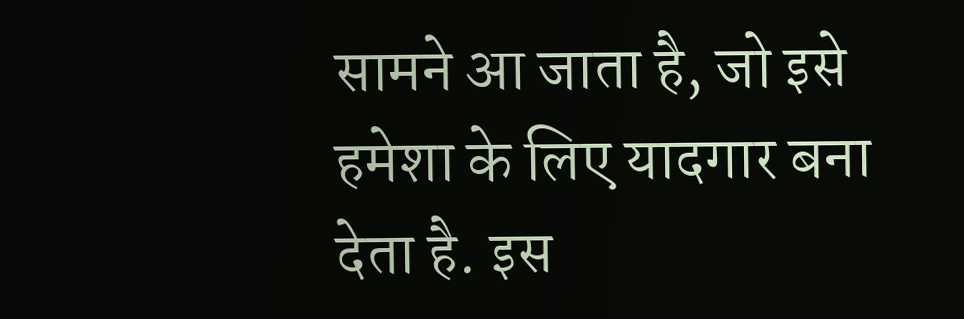सामने आ जाता है, जो इसे हमेशा के लिए यादगार बना देता है. इस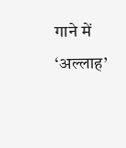गाने में ‘अल्लाह’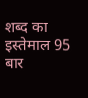शब्द का इस्तेमाल 95 बार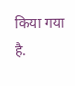किया गया है.